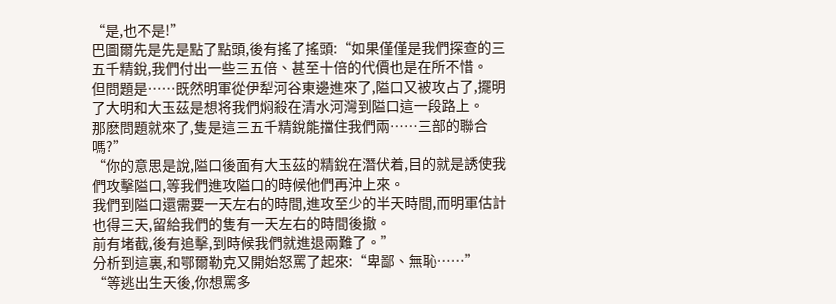“是,也不是!”
巴圖爾先是先是點了點頭,後有搖了搖頭:“如果僅僅是我們探查的三五千精銳,我們付出一些三五倍、甚至十倍的代價也是在所不惜。
但問題是……既然明軍從伊犁河谷東邊進來了,隘口又被攻占了,擺明了大明和大玉茲是想将我們焖殺在清水河灣到隘口這一段路上。
那麽問題就來了,隻是這三五千精銳能擋住我們兩……三部的聯合嗎?”
“你的意思是說,隘口後面有大玉茲的精銳在潛伏着,目的就是誘使我們攻擊隘口,等我們進攻隘口的時候他們再沖上來。
我們到隘口還需要一天左右的時間,進攻至少的半天時間,而明軍估計也得三天,留給我們的隻有一天左右的時間後撤。
前有堵截,後有追擊,到時候我們就進退兩難了。”
分析到這裏,和鄂爾勒克又開始怒罵了起來:“卑鄙、無恥……”
“等逃出生天後,你想罵多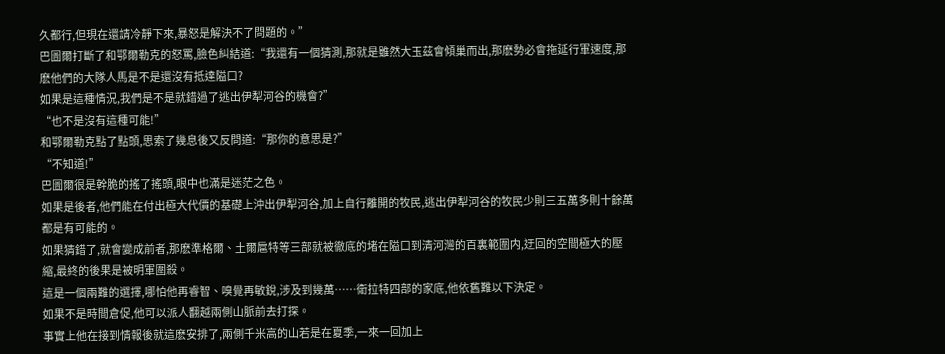久都行,但現在還請冷靜下來,暴怒是解決不了問題的。”
巴圖爾打斷了和鄂爾勒克的怒罵,臉色糾結道:“我還有一個猜測,那就是雖然大玉茲會傾巢而出,那麽勢必會拖延行軍速度,那麽他們的大隊人馬是不是還沒有抵達隘口?
如果是這種情況,我們是不是就錯過了逃出伊犁河谷的機會?”
“也不是沒有這種可能!”
和鄂爾勒克點了點頭,思索了幾息後又反問道:“那你的意思是?”
“不知道!”
巴圖爾很是幹脆的搖了搖頭,眼中也滿是迷茫之色。
如果是後者,他們能在付出極大代價的基礎上沖出伊犁河谷,加上自行離開的牧民,逃出伊犁河谷的牧民少則三五萬多則十餘萬都是有可能的。
如果猜錯了,就會變成前者,那麽準格爾、土爾扈特等三部就被徹底的堵在隘口到清河灣的百裏範圍内,迂回的空間極大的壓縮,最終的後果是被明軍圍殺。
這是一個兩難的選擇,哪怕他再睿智、嗅覺再敏銳,涉及到幾萬……衛拉特四部的家底,他依舊難以下決定。
如果不是時間倉促,他可以派人翻越兩側山脈前去打探。
事實上他在接到情報後就這麽安排了,兩側千米高的山若是在夏季,一來一回加上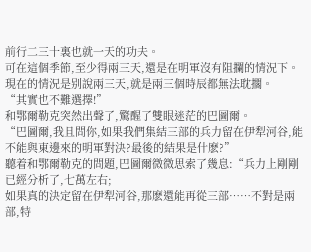前行二三十裏也就一天的功夫。
可在這個季節,至少得兩三天,還是在明軍沒有阻攔的情況下。
現在的情況是别說兩三天,就是兩三個時辰都無法耽擱。
“其實也不難選擇!”
和鄂爾勒克突然出聲了,驚醒了雙眼迷茫的巴圖爾。
“巴圖爾,我且問你,如果我們集結三部的兵力留在伊犁河谷,能不能與東邊來的明軍對決?最後的結果是什麽?”
聽着和鄂爾勒克的問題,巴圖爾微微思索了幾息:“兵力上剛剛已經分析了,七萬左右;
如果真的決定留在伊犁河谷,那麽還能再從三部……不對是兩部,特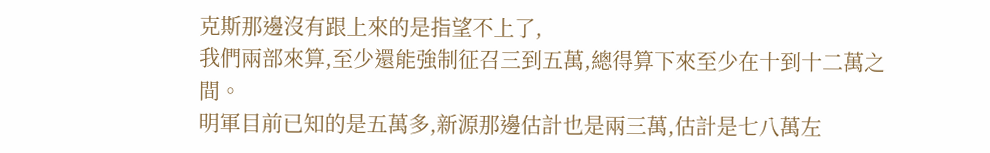克斯那邊沒有跟上來的是指望不上了,
我們兩部來算,至少還能強制征召三到五萬,總得算下來至少在十到十二萬之間。
明軍目前已知的是五萬多,新源那邊估計也是兩三萬,估計是七八萬左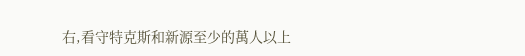右,看守特克斯和新源至少的萬人以上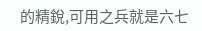的精銳,可用之兵就是六七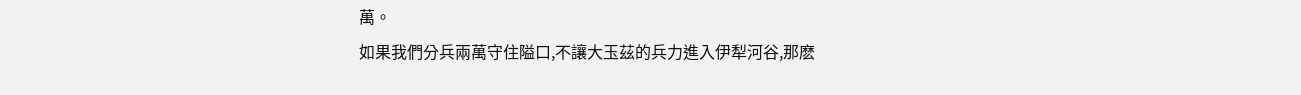萬。
如果我們分兵兩萬守住隘口,不讓大玉茲的兵力進入伊犁河谷,那麽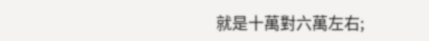就是十萬對六萬左右;